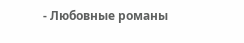- Любовные романы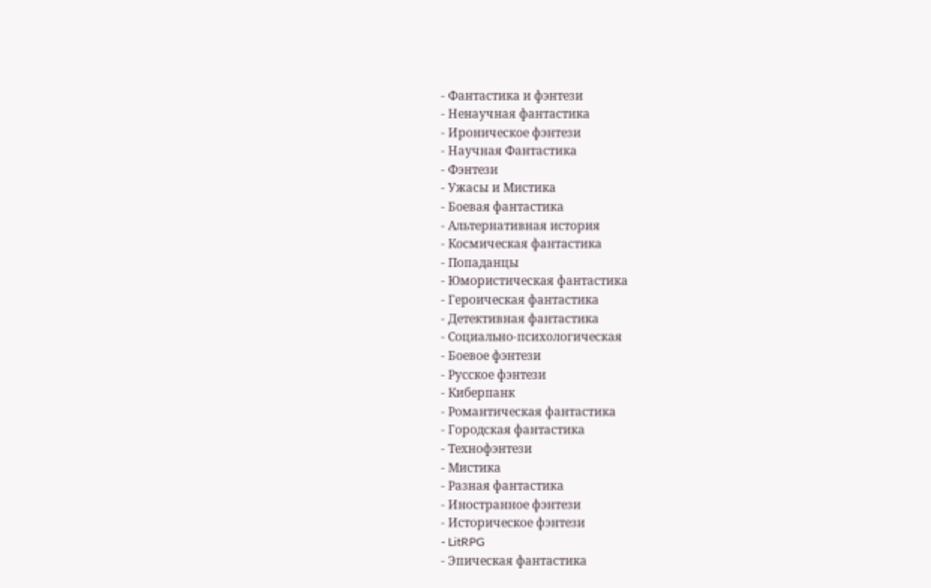- Фантастика и фэнтези
- Ненаучная фантастика
- Ироническое фэнтези
- Научная Фантастика
- Фэнтези
- Ужасы и Мистика
- Боевая фантастика
- Альтернативная история
- Космическая фантастика
- Попаданцы
- Юмористическая фантастика
- Героическая фантастика
- Детективная фантастика
- Социально-психологическая
- Боевое фэнтези
- Русское фэнтези
- Киберпанк
- Романтическая фантастика
- Городская фантастика
- Технофэнтези
- Мистика
- Разная фантастика
- Иностранное фэнтези
- Историческое фэнтези
- LitRPG
- Эпическая фантастика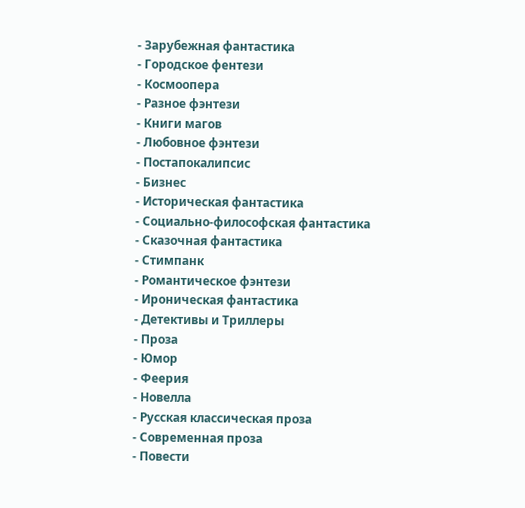- Зарубежная фантастика
- Городское фентези
- Космоопера
- Разное фэнтези
- Книги магов
- Любовное фэнтези
- Постапокалипсис
- Бизнес
- Историческая фантастика
- Социально-философская фантастика
- Сказочная фантастика
- Стимпанк
- Романтическое фэнтези
- Ироническая фантастика
- Детективы и Триллеры
- Проза
- Юмор
- Феерия
- Новелла
- Русская классическая проза
- Современная проза
- Повести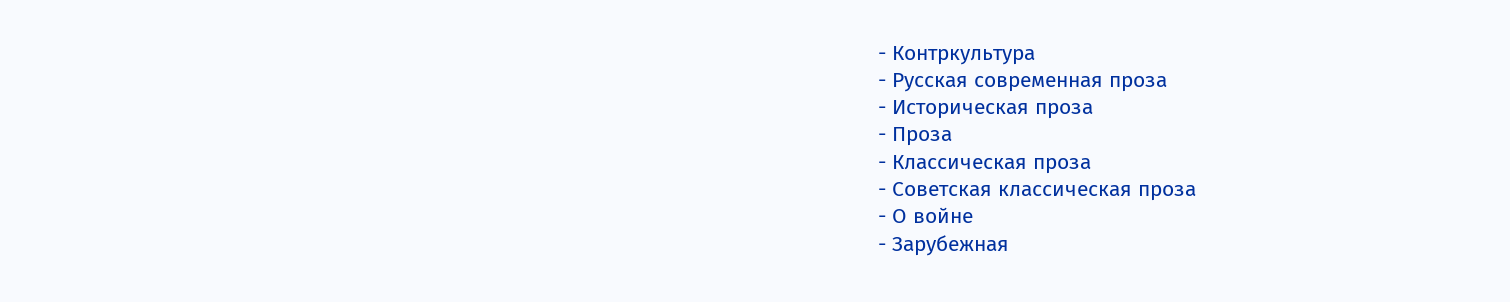- Контркультура
- Русская современная проза
- Историческая проза
- Проза
- Классическая проза
- Советская классическая проза
- О войне
- Зарубежная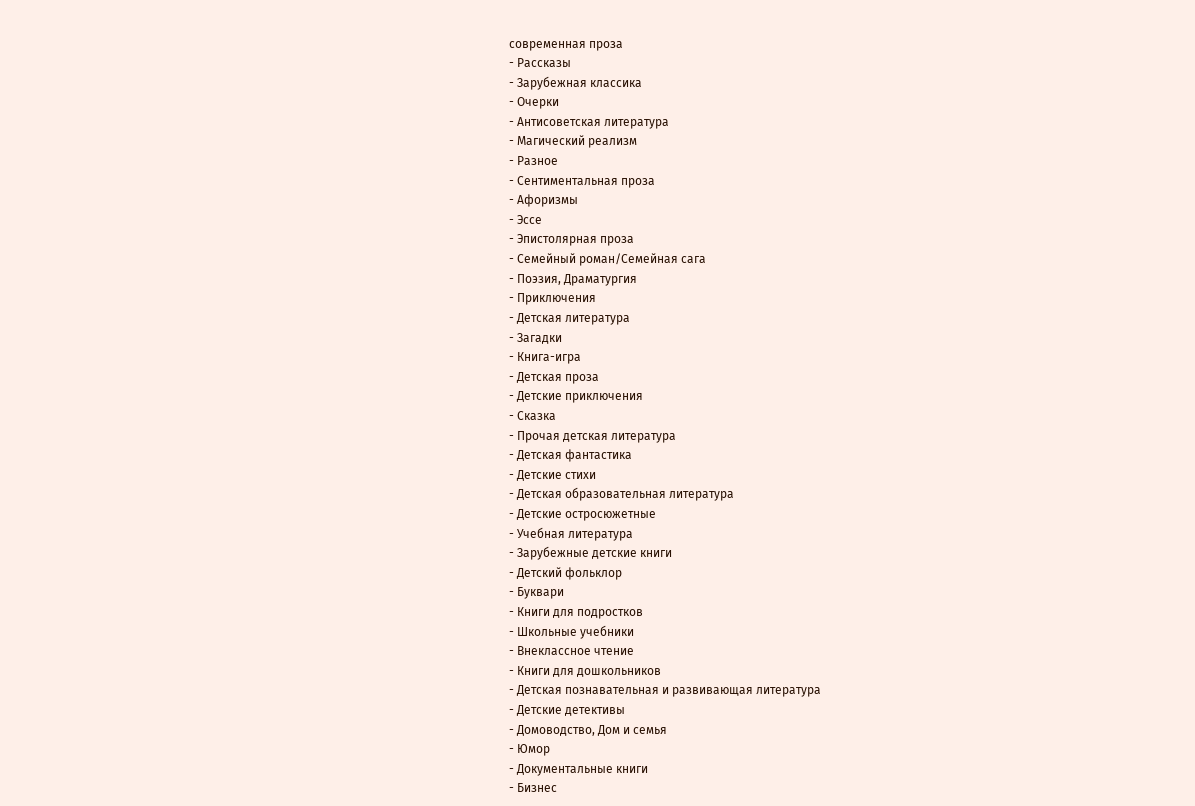современная проза
- Рассказы
- Зарубежная классика
- Очерки
- Антисоветская литература
- Магический реализм
- Разное
- Сентиментальная проза
- Афоризмы
- Эссе
- Эпистолярная проза
- Семейный роман/Семейная сага
- Поэзия, Драматургия
- Приключения
- Детская литература
- Загадки
- Книга-игра
- Детская проза
- Детские приключения
- Сказка
- Прочая детская литература
- Детская фантастика
- Детские стихи
- Детская образовательная литература
- Детские остросюжетные
- Учебная литература
- Зарубежные детские книги
- Детский фольклор
- Буквари
- Книги для подростков
- Школьные учебники
- Внеклассное чтение
- Книги для дошкольников
- Детская познавательная и развивающая литература
- Детские детективы
- Домоводство, Дом и семья
- Юмор
- Документальные книги
- Бизнес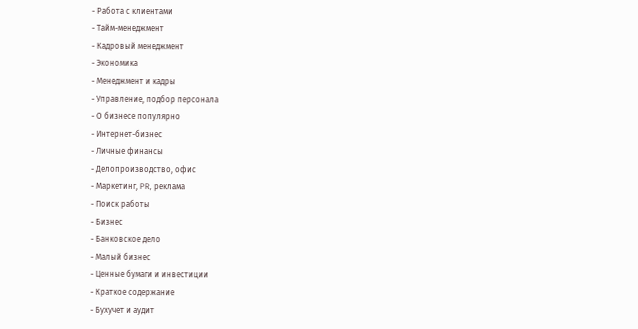- Работа с клиентами
- Тайм-менеджмент
- Кадровый менеджмент
- Экономика
- Менеджмент и кадры
- Управление, подбор персонала
- О бизнесе популярно
- Интернет-бизнес
- Личные финансы
- Делопроизводство, офис
- Маркетинг, PR, реклама
- Поиск работы
- Бизнес
- Банковское дело
- Малый бизнес
- Ценные бумаги и инвестиции
- Краткое содержание
- Бухучет и аудит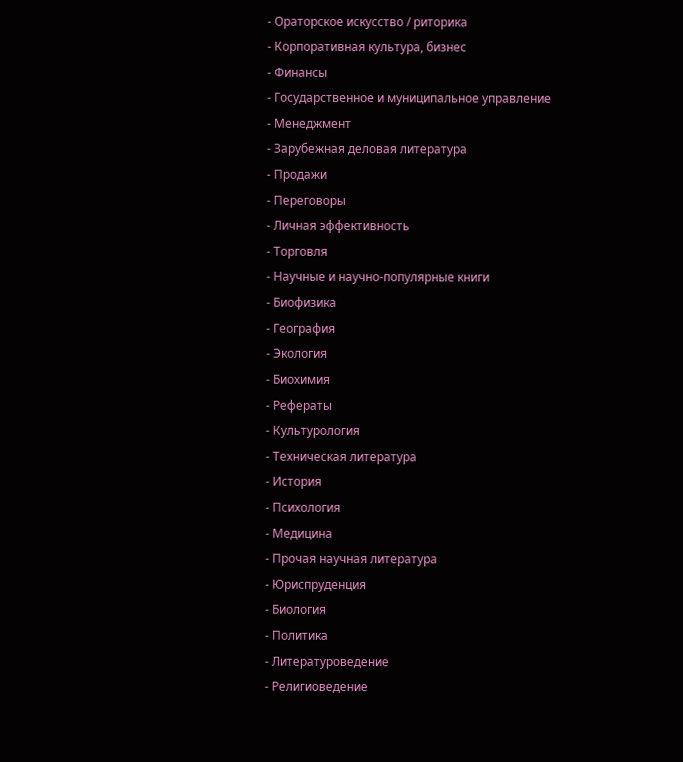- Ораторское искусство / риторика
- Корпоративная культура, бизнес
- Финансы
- Государственное и муниципальное управление
- Менеджмент
- Зарубежная деловая литература
- Продажи
- Переговоры
- Личная эффективность
- Торговля
- Научные и научно-популярные книги
- Биофизика
- География
- Экология
- Биохимия
- Рефераты
- Культурология
- Техническая литература
- История
- Психология
- Медицина
- Прочая научная литература
- Юриспруденция
- Биология
- Политика
- Литературоведение
- Религиоведение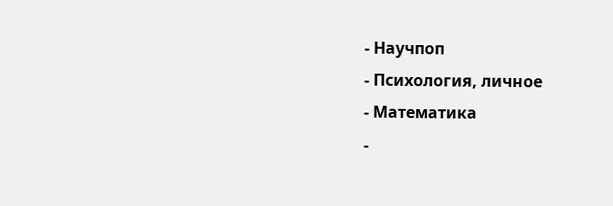- Научпоп
- Психология, личное
- Математика
-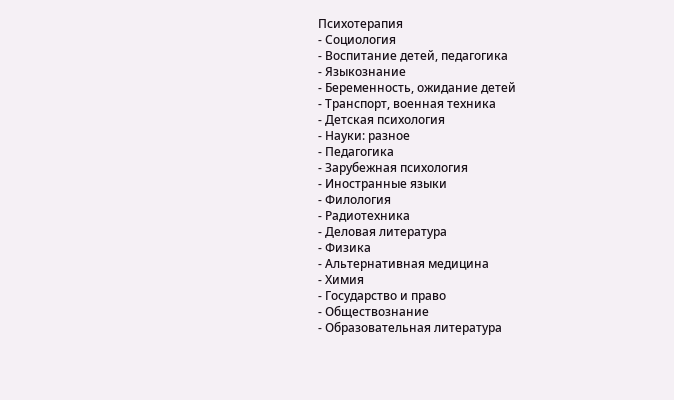Психотерапия
- Социология
- Воспитание детей, педагогика
- Языкознание
- Беременность, ожидание детей
- Транспорт, военная техника
- Детская психология
- Науки: разное
- Педагогика
- Зарубежная психология
- Иностранные языки
- Филология
- Радиотехника
- Деловая литература
- Физика
- Альтернативная медицина
- Химия
- Государство и право
- Обществознание
- Образовательная литература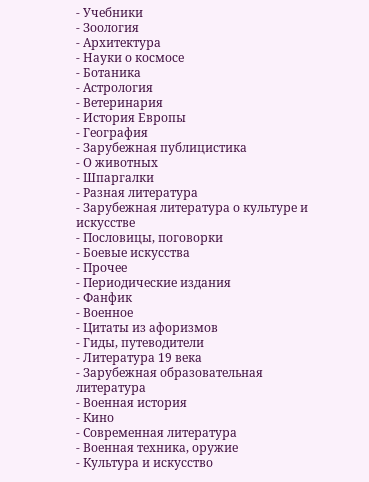- Учебники
- Зоология
- Архитектура
- Науки о космосе
- Ботаника
- Астрология
- Ветеринария
- История Европы
- География
- Зарубежная публицистика
- О животных
- Шпаргалки
- Разная литература
- Зарубежная литература о культуре и искусстве
- Пословицы, поговорки
- Боевые искусства
- Прочее
- Периодические издания
- Фанфик
- Военное
- Цитаты из афоризмов
- Гиды, путеводители
- Литература 19 века
- Зарубежная образовательная литература
- Военная история
- Кино
- Современная литература
- Военная техника, оружие
- Культура и искусство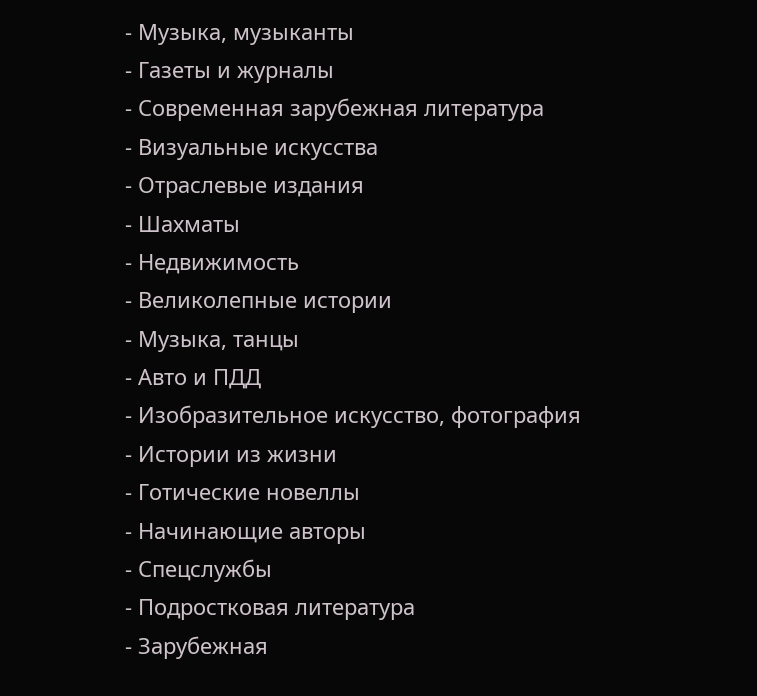- Музыка, музыканты
- Газеты и журналы
- Современная зарубежная литература
- Визуальные искусства
- Отраслевые издания
- Шахматы
- Недвижимость
- Великолепные истории
- Музыка, танцы
- Авто и ПДД
- Изобразительное искусство, фотография
- Истории из жизни
- Готические новеллы
- Начинающие авторы
- Спецслужбы
- Подростковая литература
- Зарубежная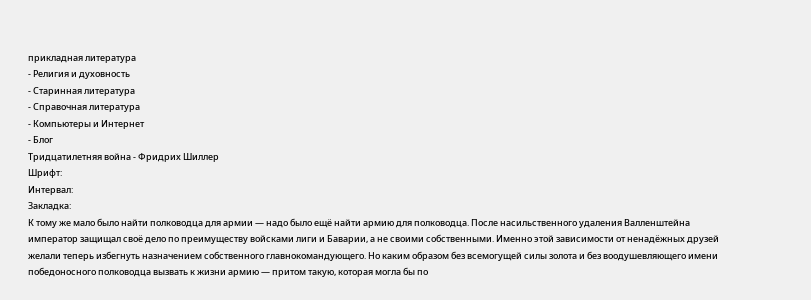прикладная литература
- Религия и духовность
- Старинная литература
- Справочная литература
- Компьютеры и Интернет
- Блог
Тридцатилетняя война - Фридрих Шиллер
Шрифт:
Интервал:
Закладка:
К тому же мало было найти полководца для армии — надо было ещё найти армию для полководца. После насильственного удаления Валленштейна император защищал своё дело по преимуществу войсками лиги и Баварии, а не своими собственными. Именно этой зависимости от ненадёжных друзей желали теперь избегнуть назначением собственного главнокомандующего. Но каким образом без всемогущей силы золота и без воодушевляющего имени победоносного полководца вызвать к жизни армию — притом такую, которая могла бы по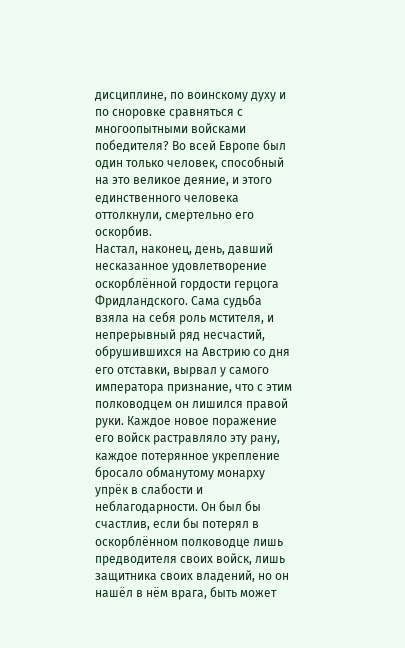дисциплине, по воинскому духу и по сноровке сравняться с многоопытными войсками победителя? Во всей Европе был один только человек, способный на это великое деяние, и этого единственного человека оттолкнули, смертельно его оскорбив.
Настал, наконец, день, давший несказанное удовлетворение оскорблённой гордости герцога Фридландского. Сама судьба взяла на себя роль мстителя, и непрерывный ряд несчастий, обрушившихся на Австрию со дня его отставки, вырвал у самого императора признание, что с этим полководцем он лишился правой руки. Каждое новое поражение его войск растравляло эту рану, каждое потерянное укрепление бросало обманутому монарху упрёк в слабости и неблагодарности. Он был бы счастлив, если бы потерял в оскорблённом полководце лишь предводителя своих войск, лишь защитника своих владений, но он нашёл в нём врага, быть может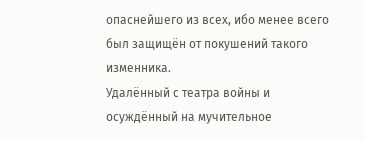опаснейшего из всех, ибо менее всего был защищён от покушений такого изменника.
Удалённый с театра войны и осуждённый на мучительное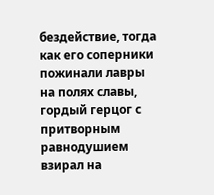бездействие, тогда как его соперники пожинали лавры на полях славы, гордый герцог с притворным равнодушием взирал на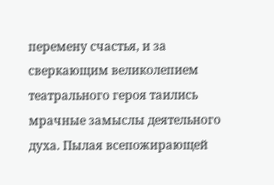перемену счастья, и за сверкающим великолепием театрального героя таились мрачные замыслы деятельного духа. Пылая всепожирающей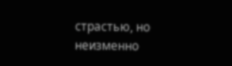страстью, но неизменно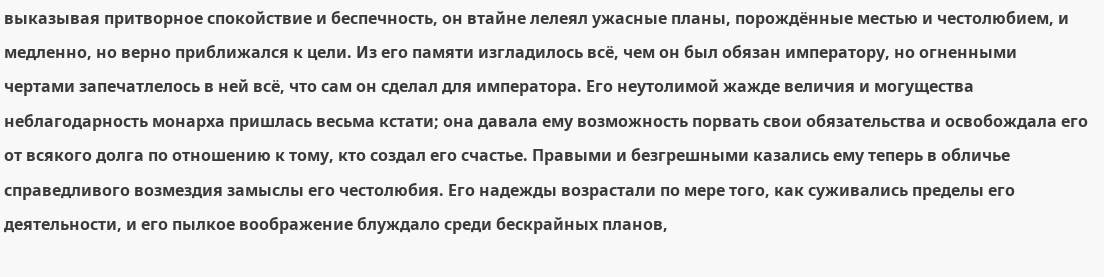выказывая притворное спокойствие и беспечность, он втайне лелеял ужасные планы, порождённые местью и честолюбием, и медленно, но верно приближался к цели. Из его памяти изгладилось всё, чем он был обязан императору, но огненными чертами запечатлелось в ней всё, что сам он сделал для императора. Его неутолимой жажде величия и могущества неблагодарность монарха пришлась весьма кстати; она давала ему возможность порвать свои обязательства и освобождала его от всякого долга по отношению к тому, кто создал его счастье. Правыми и безгрешными казались ему теперь в обличье справедливого возмездия замыслы его честолюбия. Его надежды возрастали по мере того, как суживались пределы его деятельности, и его пылкое воображение блуждало среди бескрайных планов,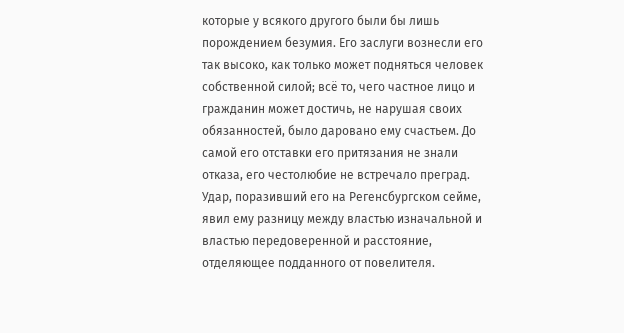которые у всякого другого были бы лишь порождением безумия. Его заслуги вознесли его так высоко, как только может подняться человек собственной силой; всё то, чего частное лицо и гражданин может достичь, не нарушая своих обязанностей, было даровано ему счастьем. До самой его отставки его притязания не знали отказа, его честолюбие не встречало преград. Удар, поразивший его на Регенсбургском сейме, явил ему разницу между властью изначальной и властью передоверенной и расстояние, отделяющее подданного от повелителя.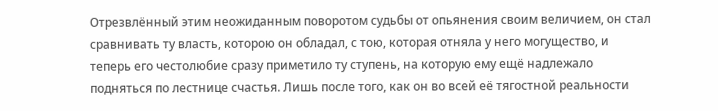Отрезвлённый этим неожиданным поворотом судьбы от опьянения своим величием, он стал сравнивать ту власть, которою он обладал, с тою, которая отняла у него могущество, и теперь его честолюбие сразу приметило ту ступень, на которую ему ещё надлежало подняться по лестнице счастья. Лишь после того, как он во всей её тягостной реальности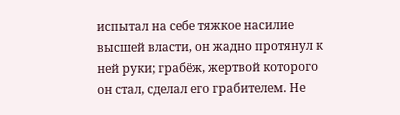испытал на себе тяжкое насилие высшей власти, он жадно протянул к ней руки; грабёж, жертвой которого он стал, сделал его грабителем. Не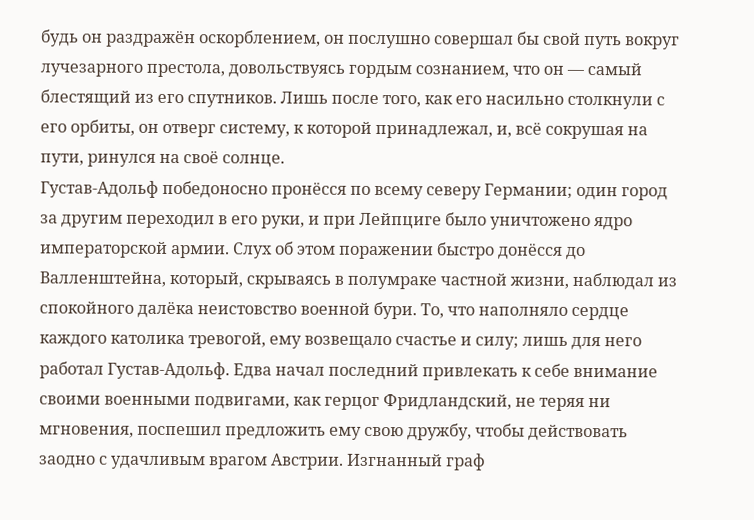будь он раздражён оскорблением, он послушно совершал бы свой путь вокруг лучезарного престола, довольствуясь гордым сознанием, что он — самый блестящий из его спутников. Лишь после того, как его насильно столкнули с его орбиты, он отверг систему, к которой принадлежал, и, всё сокрушая на пути, ринулся на своё солнце.
Густав-Адольф победоносно пронёсся по всему северу Германии; один город за другим переходил в его руки, и при Лейпциге было уничтожено ядро императорской армии. Слух об этом поражении быстро донёсся до Валленштейна, который, скрываясь в полумраке частной жизни, наблюдал из спокойного далёка неистовство военной бури. То, что наполняло сердце каждого католика тревогой, ему возвещало счастье и силу; лишь для него работал Густав-Адольф. Едва начал последний привлекать к себе внимание своими военными подвигами, как герцог Фридландский, не теряя ни мгновения, поспешил предложить ему свою дружбу, чтобы действовать заодно с удачливым врагом Австрии. Изгнанный граф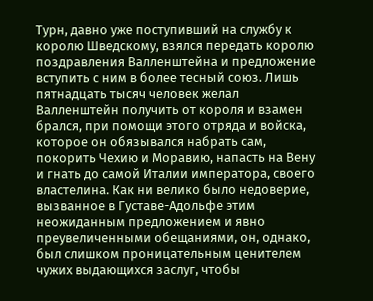Турн, давно уже поступивший на службу к королю Шведскому, взялся передать королю поздравления Валленштейна и предложение вступить с ним в более тесный союз. Лишь пятнадцать тысяч человек желал Валленштейн получить от короля и взамен брался, при помощи этого отряда и войска, которое он обязывался набрать сам, покорить Чехию и Моравию, напасть на Вену и гнать до самой Италии императора, своего властелина. Как ни велико было недоверие, вызванное в Густаве-Адольфе этим неожиданным предложением и явно преувеличенными обещаниями, он, однако, был слишком проницательным ценителем чужих выдающихся заслуг, чтобы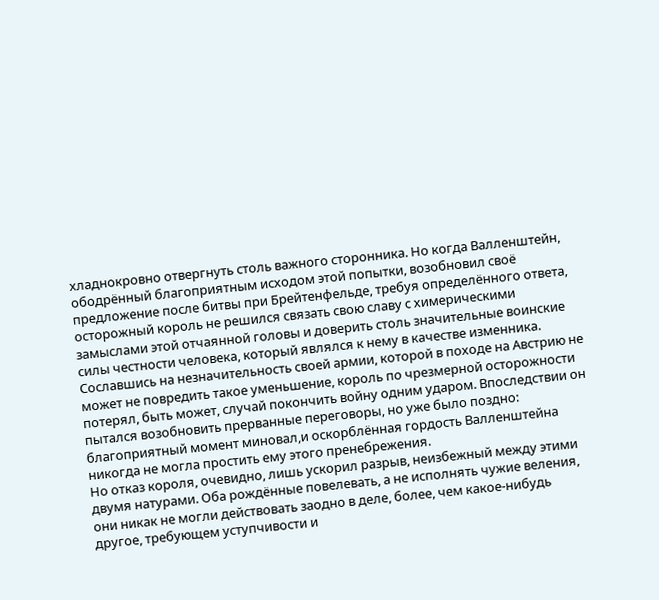хладнокровно отвергнуть столь важного сторонника. Но когда Валленштейн, ободрённый благоприятным исходом этой попытки, возобновил своё предложение после битвы при Брейтенфельде, требуя определённого ответа, осторожный король не решился связать свою славу с химерическими замыслами этой отчаянной головы и доверить столь значительные воинские силы честности человека, который являлся к нему в качестве изменника. Сославшись на незначительность своей армии, которой в походе на Австрию не может не повредить такое уменьшение, король по чрезмерной осторожности потерял, быть может, случай покончить войну одним ударом. Впоследствии он пытался возобновить прерванные переговоры, но уже было поздно: благоприятный момент миновал,и оскорблённая гордость Валленштейна никогда не могла простить ему этого пренебрежения.
Но отказ короля, очевидно, лишь ускорил разрыв, неизбежный между этими двумя натурами. Оба рождённые повелевать, а не исполнять чужие веления, они никак не могли действовать заодно в деле, более, чем какое-нибудь другое, требующем уступчивости и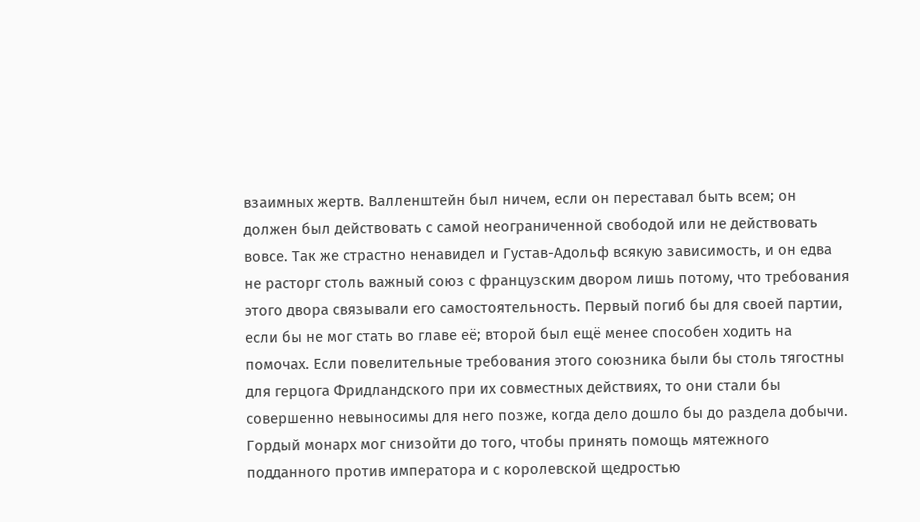взаимных жертв. Валленштейн был ничем, если он переставал быть всем; он должен был действовать с самой неограниченной свободой или не действовать вовсе. Так же страстно ненавидел и Густав-Адольф всякую зависимость, и он едва не расторг столь важный союз с французским двором лишь потому, что требования этого двора связывали его самостоятельность. Первый погиб бы для своей партии, если бы не мог стать во главе её; второй был ещё менее способен ходить на помочах. Если повелительные требования этого союзника были бы столь тягостны для герцога Фридландского при их совместных действиях, то они стали бы совершенно невыносимы для него позже, когда дело дошло бы до раздела добычи. Гордый монарх мог снизойти до того, чтобы принять помощь мятежного подданного против императора и с королевской щедростью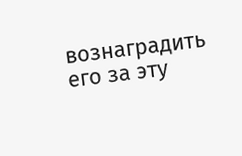вознаградить его за эту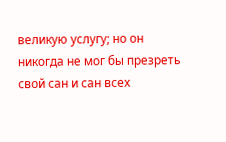великую услугу; но он никогда не мог бы презреть свой сан и сан всех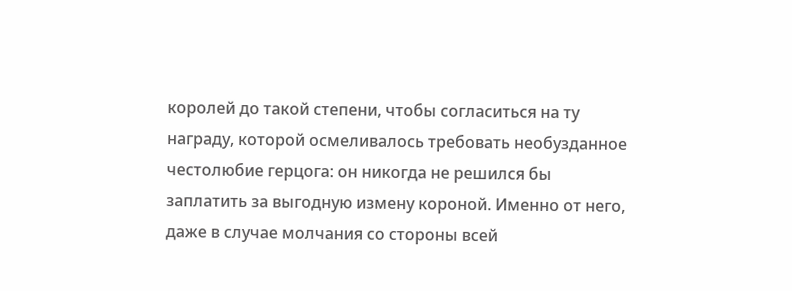королей до такой степени, чтобы согласиться на ту награду, которой осмеливалось требовать необузданное честолюбие герцога: он никогда не решился бы заплатить за выгодную измену короной. Именно от него, даже в случае молчания со стороны всей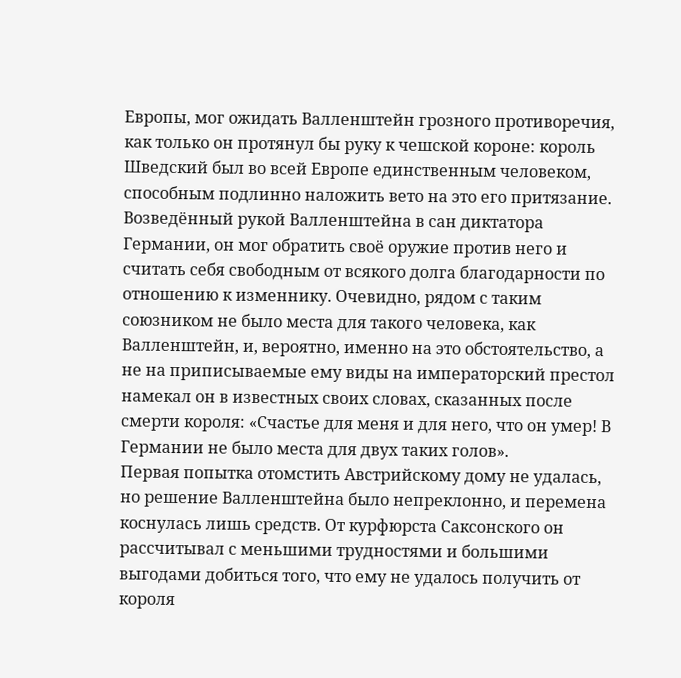Европы, мог ожидать Валленштейн грозного противоречия, как только он протянул бы руку к чешской короне: король Шведский был во всей Европе единственным человеком, способным подлинно наложить вето на это его притязание. Возведённый рукой Валленштейна в сан диктатора Германии, он мог обратить своё оружие против него и считать себя свободным от всякого долга благодарности по отношению к изменнику. Очевидно, рядом с таким союзником не было места для такого человека, как Валленштейн, и, вероятно, именно на это обстоятельство, а не на приписываемые ему виды на императорский престол намекал он в известных своих словах, сказанных после смерти короля: «Счастье для меня и для него, что он умер! В Германии не было места для двух таких голов».
Первая попытка отомстить Австрийскому дому не удалась, но решение Валленштейна было непреклонно, и перемена коснулась лишь средств. От курфюрста Саксонского он рассчитывал с меньшими трудностями и большими выгодами добиться того, что ему не удалось получить от короля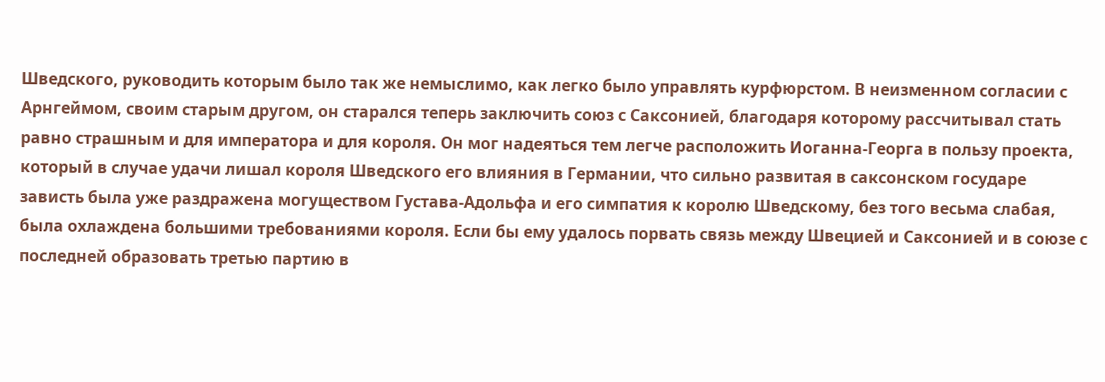Шведского, руководить которым было так же немыслимо, как легко было управлять курфюрстом. В неизменном согласии с Арнгеймом, своим старым другом, он старался теперь заключить союз с Саксонией, благодаря которому рассчитывал стать равно страшным и для императора и для короля. Он мог надеяться тем легче расположить Иоганна-Георга в пользу проекта, который в случае удачи лишал короля Шведского его влияния в Германии, что сильно развитая в саксонском государе зависть была уже раздражена могуществом Густава-Адольфа и его симпатия к королю Шведскому, без того весьма слабая, была охлаждена большими требованиями короля. Если бы ему удалось порвать связь между Швецией и Саксонией и в союзе с последней образовать третью партию в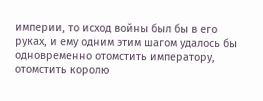империи, то исход войны был бы в его руках, и ему одним этим шагом удалось бы одновременно отомстить императору, отомстить королю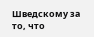Шведскому за то, что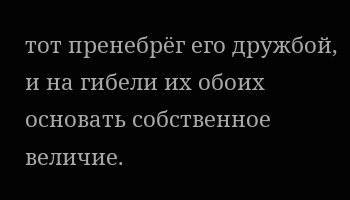тот пренебрёг его дружбой, и на гибели их обоих основать собственное величие.